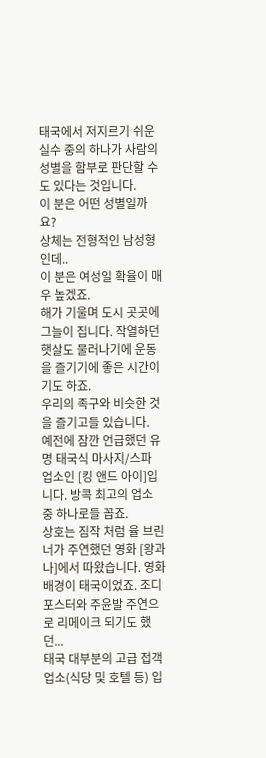태국에서 저지르기 쉬운 실수 중의 하나가 사람의 성별을 함부로 판단할 수도 있다는 것입니다.
이 분은 어떤 성별일까요?
상체는 전형적인 남성형인데..
이 분은 여성일 확율이 매우 높겠죠.
해가 기울며 도시 곳곳에 그늘이 집니다. 작열하던 햇살도 물러나기에 운동을 즐기기에 좋은 시간이기도 하죠.
우리의 족구와 비슷한 것을 즐기고들 있습니다.
예전에 잠깐 언급했던 유명 태국식 마사지/스파 업소인 [킹 앤드 아이]입니다. 방콕 최고의 업소 중 하나로들 꼽죠.
상호는 짐작 처럼 율 브린너가 주연했던 영화 [왕과 나]에서 따왔습니다. 영화 배경이 태국이었죠. 조디 포스터와 주윤발 주연으로 리메이크 되기도 했던...
태국 대부분의 고급 접객업소(식당 및 호텔 등) 입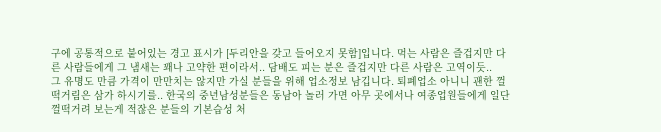구에 공통적으로 붙어있는 경고 표시가 [두리안을 갖고 들어오지 못함]입니다. 먹는 사람은 즐겁지만 다른 사람들에게 그 냄새는 꽤나 고약한 편이라서.. 담배도 피는 분은 즐겁지만 다른 사람은 고역이듯..
그 유명도 만큼 가격이 만만치는 않지만 가실 분들을 위해 업소정보 남깁니다. 퇴폐업소 아니니 괜한 껄떡거림은 삼가 하시기를.. 한국의 중년남성분들은 동남아 놀러 가면 아무 곳에서나 여종업원들에게 일단 껄떡거려 보는게 적잖은 분들의 기본습성 처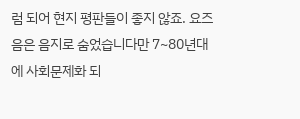럼 되어 현지 평판들이 좋지 않죠. 요즈음은 음지로 숨었습니다만 7~80년대에 사회문제화 되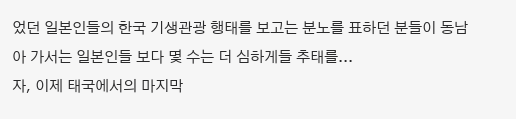었던 일본인들의 한국 기생관광 행태를 보고는 분노를 표하던 분들이 동남아 가서는 일본인들 보다 몇 수는 더 심하게들 추태를...
자, 이제 태국에서의 마지막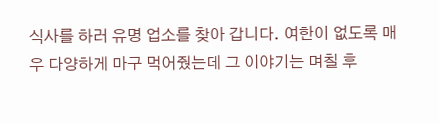식사를 하러 유명 업소를 찾아 갑니다. 여한이 없도록 매우 다양하게 마구 먹어줬는데 그 이야기는 며칠 후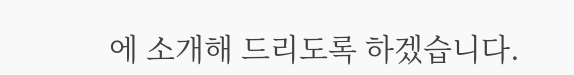에 소개해 드리도록 하겠습니다.